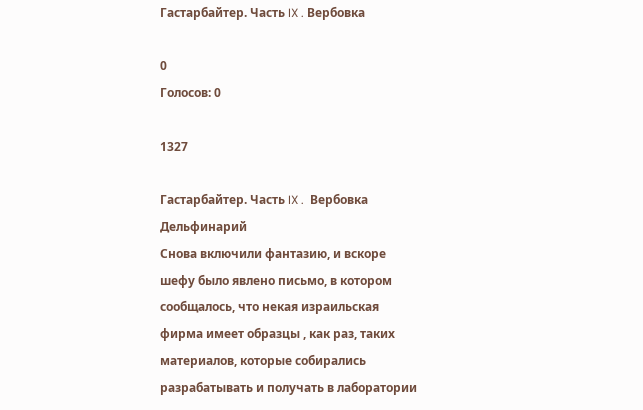Гастарбайтер. Часть IX . Вербовка

0
Голосов: 0

1327

Гастарбайтер. Часть IX .  Вербовка
Дельфинарий
Снова включили фантазию, и вскоре шефу было явлено письмо, в котором сообщалось, что некая израильская фирма имеет образцы , как раз, таких материалов, которые собирались разрабатывать и получать в лаборатории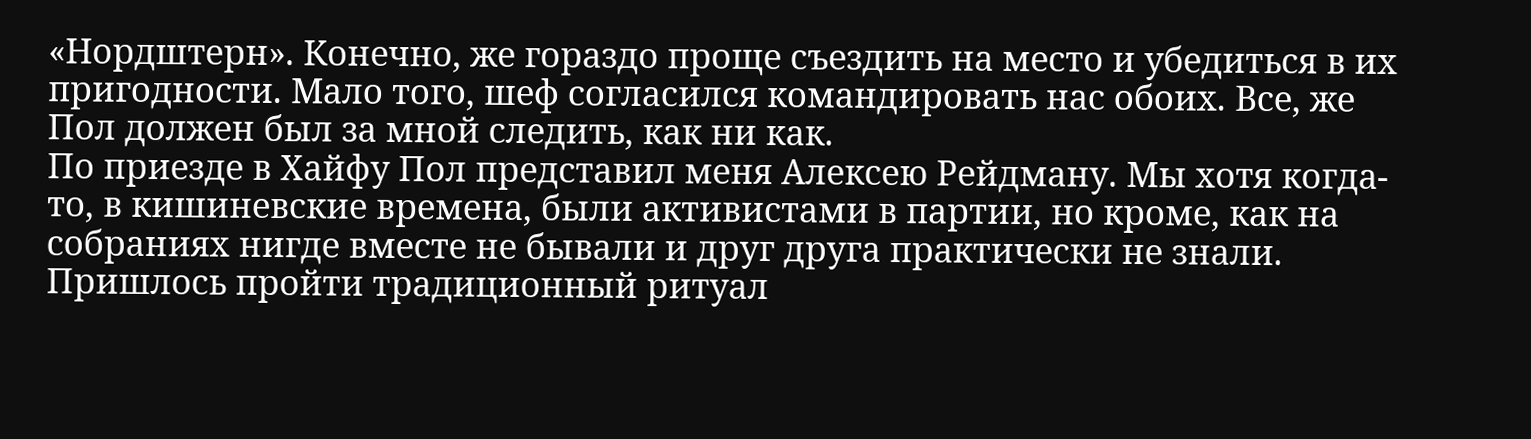«Нордштерн». Конечно, же гораздо проще съездить на место и убедиться в их пригодности. Мало того, шеф согласился командировать нас обоих. Все, же Пол должен был за мной следить, как ни как.
По приезде в Хайфу Пол представил меня Алексею Рейдману. Мы хотя когда-то, в кишиневские времена, были активистами в партии, но кроме, как на собраниях нигде вместе не бывали и друг друга практически не знали. Пришлось пройти традиционный ритуал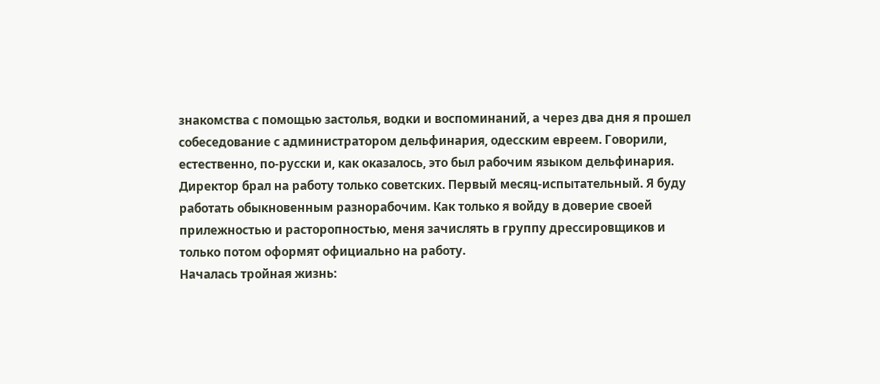знакомства с помощью застолья, водки и воспоминаний, а через два дня я прошел собеседование с администратором дельфинария, одесским евреем. Говорили, естественно, по-русски и, как оказалось, это был рабочим языком дельфинария. Директор брал на работу только советских. Первый месяц-испытательный. Я буду работать обыкновенным разнорабочим. Как только я войду в доверие своей прилежностью и расторопностью, меня зачислять в группу дрессировщиков и только потом оформят официально на работу.
Началась тройная жизнь: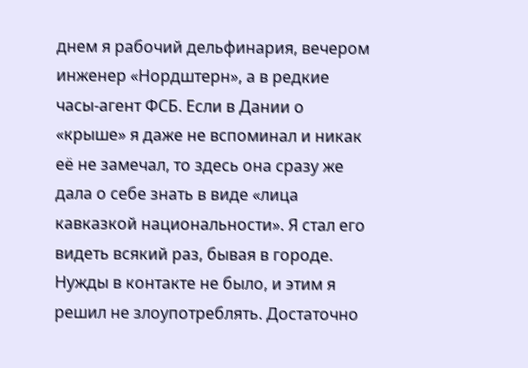днем я рабочий дельфинария, вечером инженер «Нордштерн», а в редкие часы-агент ФСБ. Если в Дании о «крыше» я даже не вспоминал и никак её не замечал, то здесь она сразу же дала о себе знать в виде «лица кавказкой национальности». Я стал его видеть всякий раз, бывая в городе. Нужды в контакте не было, и этим я решил не злоупотреблять. Достаточно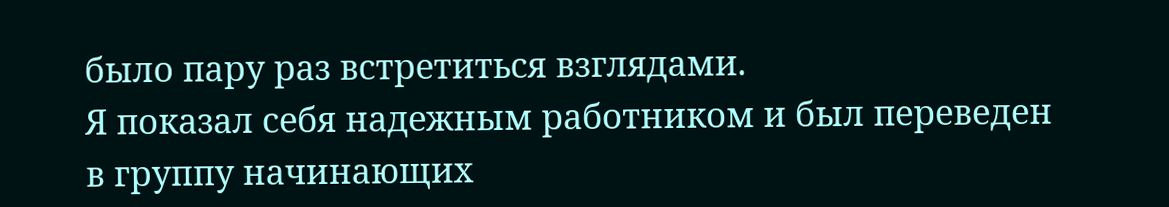было пару раз встретиться взглядами.
Я показал себя надежным работником и был переведен в группу начинающих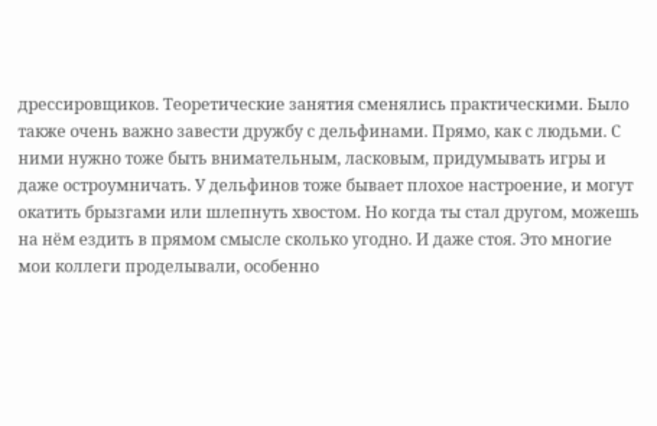дрессировщиков. Теоретические занятия сменялись практическими. Было также очень важно завести дружбу с дельфинами. Прямо, как с людьми. С ними нужно тоже быть внимательным, ласковым, придумывать игры и даже остроумничать. У дельфинов тоже бывает плохое настроение, и могут окатить брызгами или шлепнуть хвостом. Но когда ты стал другом, можешь на нём ездить в прямом смысле сколько угодно. И даже стоя. Это многие мои коллеги проделывали, особенно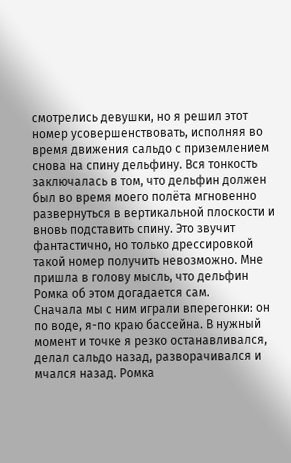смотрелись девушки, но я решил этот номер усовершенствовать, исполняя во время движения сальдо с приземлением снова на спину дельфину. Вся тонкость заключалась в том, что дельфин должен был во время моего полёта мгновенно развернуться в вертикальной плоскости и вновь подставить спину. Это звучит фантастично, но только дрессировкой такой номер получить невозможно. Мне пришла в голову мысль, что дельфин Ромка об этом догадается сам.
Сначала мы с ним играли вперегонки: он по воде, я-по краю бассейна. В нужный момент и точке я резко останавливался, делал сальдо назад, разворачивался и мчался назад. Ромка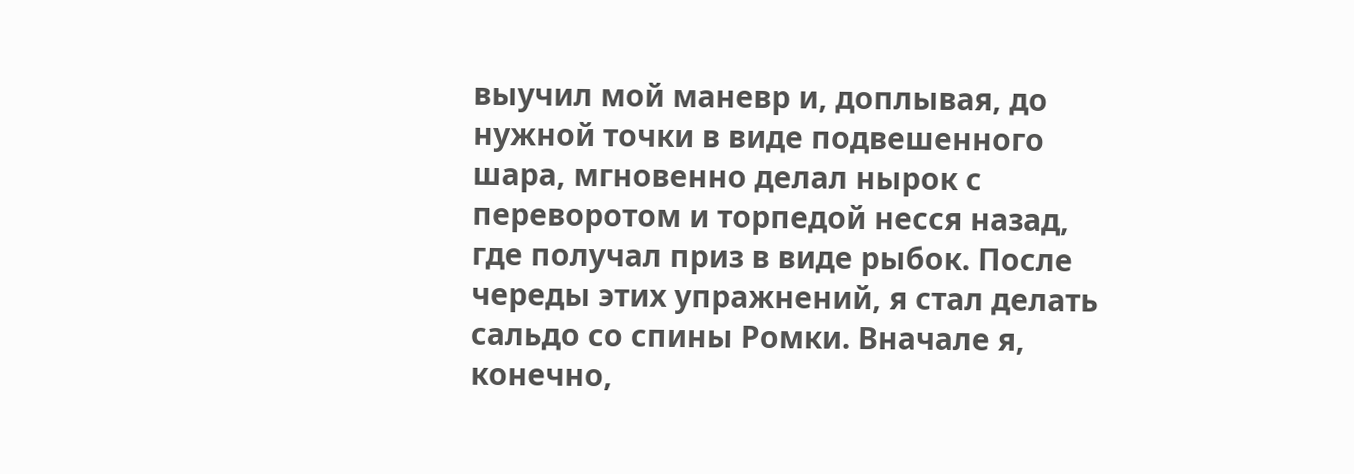выучил мой маневр и, доплывая, до нужной точки в виде подвешенного шара, мгновенно делал нырок с переворотом и торпедой несся назад, где получал приз в виде рыбок. После череды этих упражнений, я стал делать сальдо со спины Ромки. Вначале я, конечно,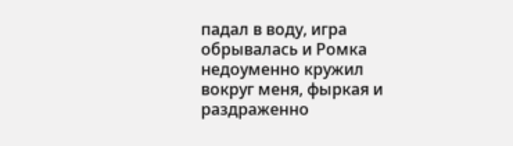падал в воду, игра обрывалась и Ромка недоуменно кружил вокруг меня, фыркая и раздраженно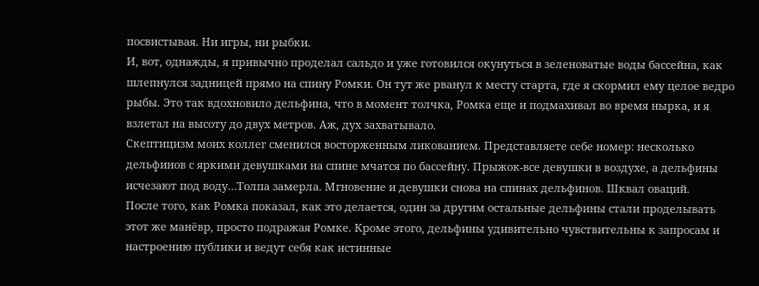посвистывая. Ни игры, ни рыбки.
И, вот, однажды, я привычно проделал сальдо и уже готовился окунуться в зеленоватые воды бассейна, как шлепнулся задницей прямо на спину Ромки. Он тут же рванул к месту старта, где я скормил ему целое ведро рыбы. Это так вдохновило дельфина, что в момент толчка, Ромка еще и подмахивал во время нырка, и я взлетал на высоту до двух метров. Аж, дух захватывало.
Скептицизм моих коллег сменился восторженным ликованием. Представляете себе номер: несколько дельфинов с яркими девушками на спине мчатся по бассейну. Прыжок-все девушки в воздухе, а дельфины исчезают под воду…Толпа замерла. Мгновение и девушки снова на спинах дельфинов. Шквал оваций.
После того, как Ромка показал, как это делается, один за другим остальные дельфины стали проделывать этот же манёвр, просто подражая Ромке. Кроме этого, дельфины удивительно чувствительны к запросам и настроению публики и ведут себя как истинные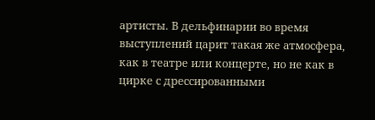артисты. В дельфинарии во время выступлений царит такая же атмосфера, как в театре или концерте, но не как в цирке с дрессированными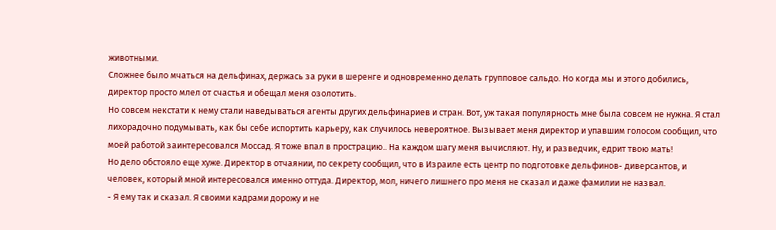животными.
Сложнее было мчаться на дельфинах, держась за руки в шеренге и одновременно делать групповое сальдо. Но когда мы и этого добились, директор просто млел от счастья и обещал меня озолотить.
Но совсем некстати к нему стали наведываться агенты других дельфинариев и стран. Вот, уж такая популярность мне была совсем не нужна. Я стал лихорадочно подумывать, как бы себе испортить карьеру, как случилось невероятное. Вызывает меня директор и упавшим голосом сообщил, что моей работой заинтересовался Моссад. Я тоже впал в прострацию.. На каждом шагу меня вычисляют. Ну, и разведчик, едрит твою мать!
Но дело обстояло еще хуже. Директор в отчаянии, по секрету сообщил, что в Израиле есть центр по подготовке дельфинов- диверсантов, и человек, который мной интересовался именно оттуда. Директор, мол, ничего лишнего про меня не сказал и даже фамилии не назвал.
- Я ему так и сказал. Я своими кадрами дорожу и не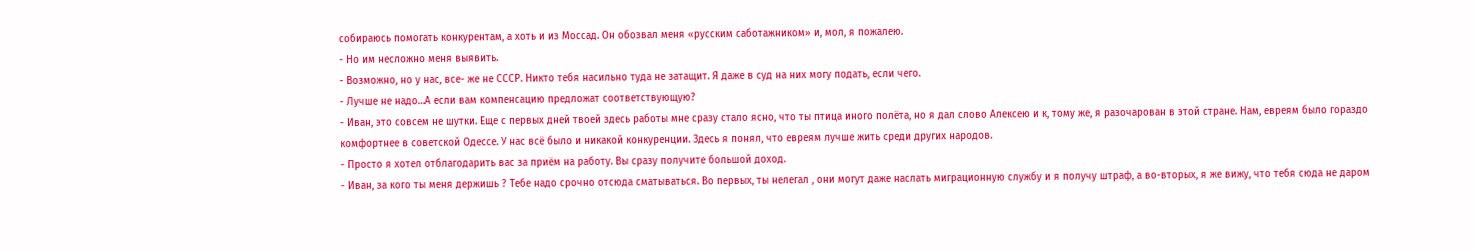собираюсь помогать конкурентам, а хоть и из Моссад. Он обозвал меня «русским саботажником» и, мол, я пожалею.
- Но им несложно меня выявить.
- Возможно, но у нас, все- же не СССР. Никто тебя насильно туда не затащит. Я даже в суд на них могу подать, если чего.
- Лучше не надо…А если вам компенсацию предложат соответствующую?
- Иван, это совсем не шутки. Еще с первых дней твоей здесь работы мне сразу стало ясно, что ты птица иного полёта, но я дал слово Алексею и к, тому же, я разочарован в этой стране. Нам, евреям было гораздо комфортнее в советской Одессе. У нас всё было и никакой конкуренции. Здесь я понял, что евреям лучше жить среди других народов.
- Просто я хотел отблагодарить вас за приём на работу. Вы сразу получите большой доход.
- Иван, за кого ты меня держишь ? Тебе надо срочно отсюда сматываться. Во первых, ты нелегал , они могут даже наслать миграционную службу и я получу штраф, а во-вторых, я же вижу, что тебя сюда не даром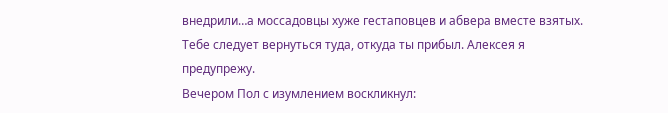внедрили…а моссадовцы хуже гестаповцев и абвера вместе взятых. Тебе следует вернуться туда, откуда ты прибыл. Алексея я предупрежу.
Вечером Пол с изумлением воскликнул: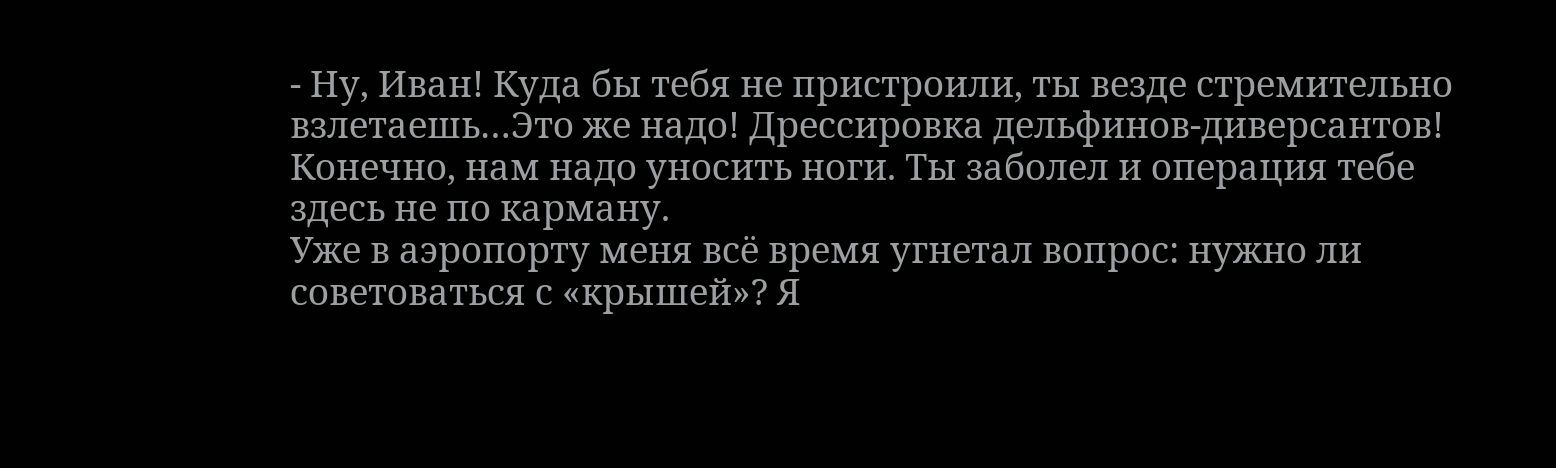- Ну, Иван! Куда бы тебя не пристроили, ты везде стремительно взлетаешь…Это же надо! Дрессировка дельфинов-диверсантов! Конечно, нам надо уносить ноги. Ты заболел и операция тебе здесь не по карману.
Уже в аэропорту меня всё время угнетал вопрос: нужно ли советоваться с «крышей»? Я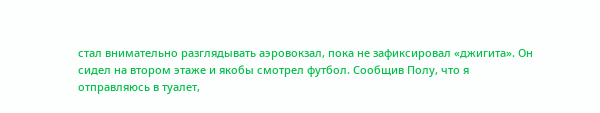стал внимательно разглядывать аэровокзал, пока не зафиксировал «джигита». Он сидел на втором этаже и якобы смотрел футбол. Сообщив Полу, что я отправляюсь в туалет,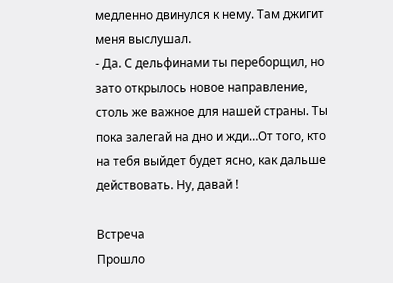медленно двинулся к нему. Там джигит меня выслушал.
- Да. С дельфинами ты переборщил, но зато открылось новое направление, столь же важное для нашей страны. Ты пока залегай на дно и жди…От того, кто на тебя выйдет будет ясно, как дальше действовать. Ну, давай !

Встреча
Прошло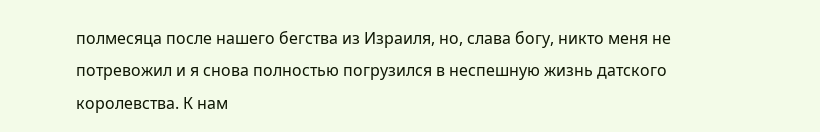полмесяца после нашего бегства из Израиля, но, слава богу, никто меня не потревожил и я снова полностью погрузился в неспешную жизнь датского королевства. К нам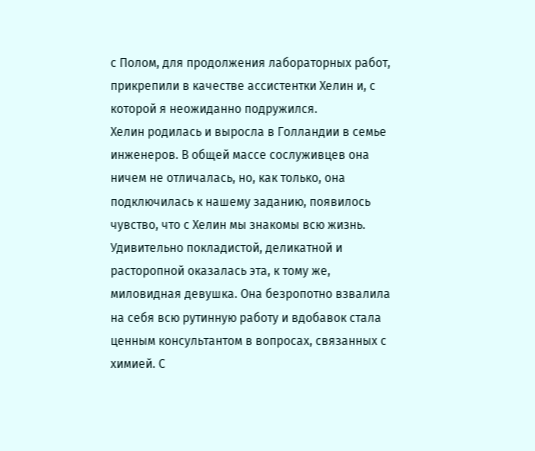с Полом, для продолжения лабораторных работ, прикрепили в качестве ассистентки Хелин и, с которой я неожиданно подружился.
Хелин родилась и выросла в Голландии в семье инженеров. В общей массе сослуживцев она ничем не отличалась, но, как только, она подключилась к нашему заданию, появилось чувство, что с Хелин мы знакомы всю жизнь. Удивительно покладистой, деликатной и расторопной оказалась эта, к тому же, миловидная девушка. Она безропотно взвалила на себя всю рутинную работу и вдобавок стала ценным консультантом в вопросах, связанных с химией. С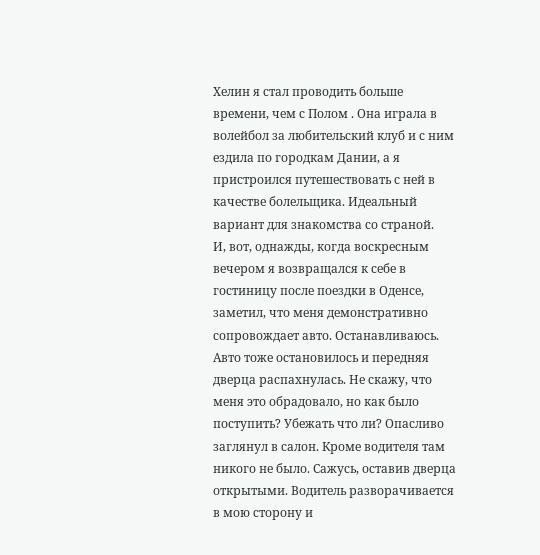Хелин я стал проводить больше времени, чем с Полом . Она играла в волейбол за любительский клуб и с ним ездила по городкам Дании, а я пристроился путешествовать с ней в качестве болельщика. Идеальный вариант для знакомства со страной.
И, вот, однажды, когда воскресным вечером я возвращался к себе в гостиницу после поездки в Оденсе, заметил, что меня демонстративно сопровождает авто. Останавливаюсь. Авто тоже остановилось и передняя дверца распахнулась. Не скажу, что меня это обрадовало, но как было поступить? Убежать что ли? Опасливо заглянул в салон. Кроме водителя там никого не было. Сажусь, оставив дверца открытыми. Водитель разворачивается в мою сторону и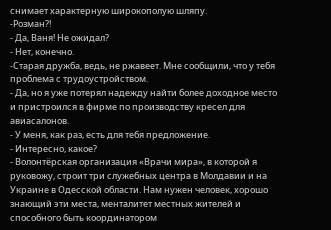снимает характерную широкополую шляпу.
-Розман?!
- Да, Ваня! Не ожидал?
- Нет, конечно.
-Старая дружба, ведь, не ржавеет. Мне сообщили, что у тебя проблема с трудоустройством.
- Да, но я уже потерял надежду найти более доходное место и пристроился в фирме по производству кресел для авиасалонов.
- У меня, как раз, есть для тебя предложение.
- Интересно, какое?
- Волонтёрская организация «Врачи мира», в которой я руковожу, строит три служебных центра в Молдавии и на Украине в Одесской области. Нам нужен человек, хорошо знающий эти места, менталитет местных жителей и способного быть координатором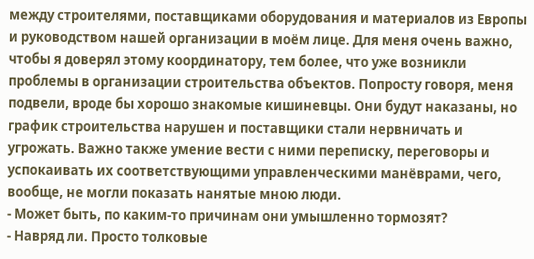между строителями, поставщиками оборудования и материалов из Европы и руководством нашей организации в моём лице. Для меня очень важно, чтобы я доверял этому координатору, тем более, что уже возникли проблемы в организации строительства объектов. Попросту говоря, меня подвели, вроде бы хорошо знакомые кишиневцы. Они будут наказаны, но график строительства нарушен и поставщики стали нервничать и угрожать. Важно также умение вести с ними переписку, переговоры и успокаивать их соответствующими управленческими манёврами, чего, вообще, не могли показать нанятые мною люди.
- Может быть, по каким-то причинам они умышленно тормозят?
- Навряд ли. Просто толковые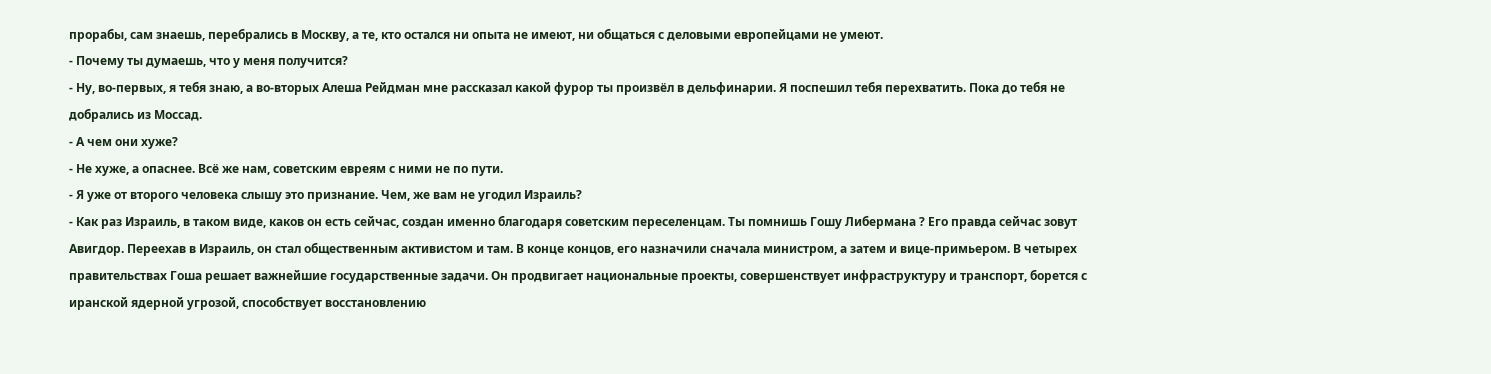прорабы, сам знаешь, перебрались в Москву, а те, кто остался ни опыта не имеют, ни общаться с деловыми европейцами не умеют.
- Почему ты думаешь, что у меня получится?
- Ну, во-первых, я тебя знаю, а во-вторых Алеша Рейдман мне рассказал какой фурор ты произвёл в дельфинарии. Я поспешил тебя перехватить. Пока до тебя не добрались из Моссад.
- А чем они хуже?
- Не хуже, а опаснее. Всё же нам, советским евреям с ними не по пути.
- Я уже от второго человека слышу это признание. Чем, же вам не угодил Израиль?
- Как раз Израиль, в таком виде, каков он есть сейчас, создан именно благодаря советским переселенцам. Ты помнишь Гошу Либермана ? Его правда сейчас зовут Авигдор. Переехав в Израиль, он стал общественным активистом и там. В конце концов, его назначили сначала министром, а затем и вице-примьером. В четырех правительствах Гоша решает важнейшие государственные задачи. Он продвигает национальные проекты, совершенствует инфраструктуру и транспорт, борется с иранской ядерной угрозой, способствует восстановлению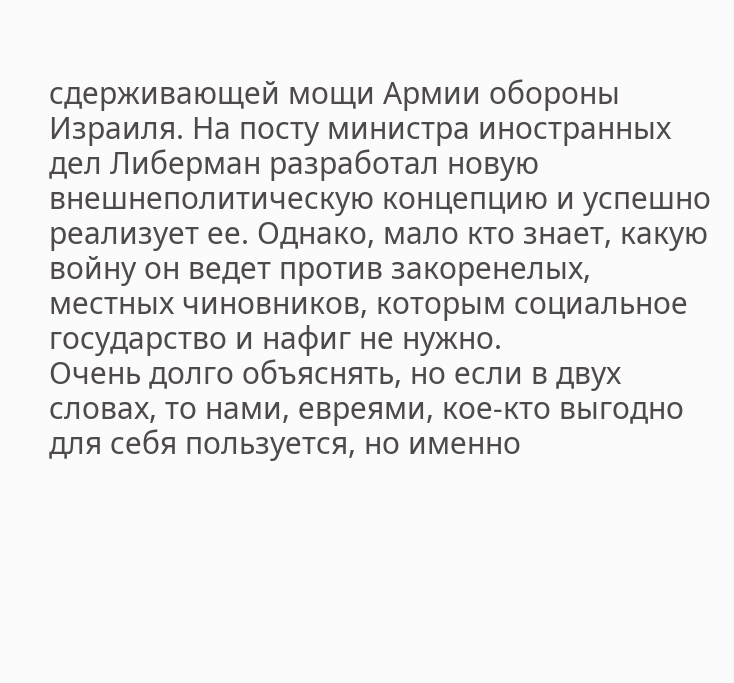сдерживающей мощи Армии обороны Израиля. На посту министра иностранных дел Либерман разработал новую внешнеполитическую концепцию и успешно реализует ее. Однако, мало кто знает, какую войну он ведет против закоренелых, местных чиновников, которым социальное государство и нафиг не нужно.
Очень долго объяснять, но если в двух словах, то нами, евреями, кое-кто выгодно для себя пользуется, но именно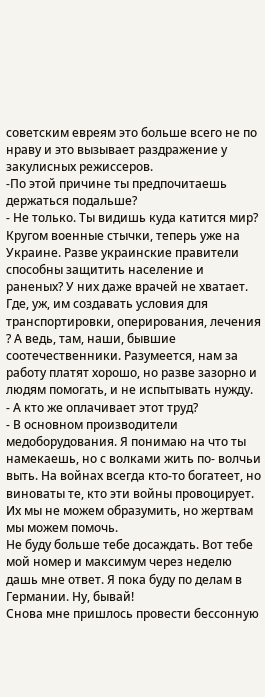советским евреям это больше всего не по нраву и это вызывает раздражение у закулисных режиссеров.
-По этой причине ты предпочитаешь держаться подальше?
- Не только. Ты видишь куда катится мир? Кругом военные стычки, теперь уже на Украине. Разве украинские правители способны защитить население и раненых? У них даже врачей не хватает. Где, уж, им создавать условия для транспортировки, оперирования, лечения ? А ведь, там, наши, бывшие соотечественники. Разумеется, нам за работу платят хорошо, но разве зазорно и людям помогать, и не испытывать нужду.
- А кто же оплачивает этот труд?
- В основном производители медоборудования. Я понимаю на что ты намекаешь, но с волками жить по- волчьи выть. На войнах всегда кто-то богатеет, но виноваты те, кто эти войны провоцирует. Их мы не можем образумить, но жертвам мы можем помочь.
Не буду больше тебе досаждать. Вот тебе мой номер и максимум через неделю дашь мне ответ. Я пока буду по делам в Германии. Ну, бывай!
Снова мне пришлось провести бессонную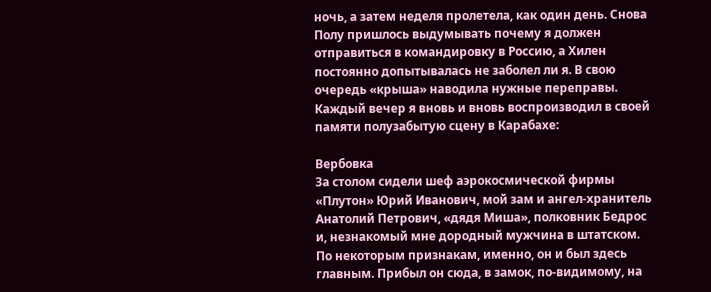ночь, а затем неделя пролетела, как один день. Снова Полу пришлось выдумывать почему я должен отправиться в командировку в Россию, а Хилен постоянно допытывалась не заболел ли я. В свою очередь «крыша» наводила нужные переправы. Каждый вечер я вновь и вновь воспроизводил в своей памяти полузабытую сцену в Карабахе:

Вербовка
За столом сидели шеф аэрокосмической фирмы «Плутон» Юрий Иванович, мой зам и ангел-хранитель Анатолий Петрович, «дядя Миша», полковник Бедрос и, незнакомый мне дородный мужчина в штатском. По некоторым признакам, именно, он и был здесь главным. Прибыл он сюда, в замок, по-видимому, на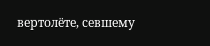вертолёте, севшему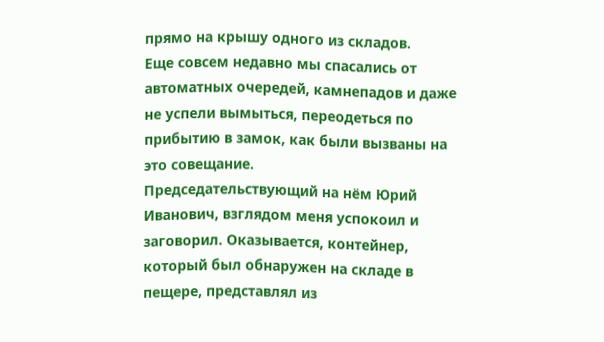прямо на крышу одного из складов.
Еще совсем недавно мы спасались от автоматных очередей, камнепадов и даже не успели вымыться, переодеться по прибытию в замок, как были вызваны на это совещание.
Председательствующий на нём Юрий Иванович, взглядом меня успокоил и заговорил. Оказывается, контейнер, который был обнаружен на складе в пещере, представлял из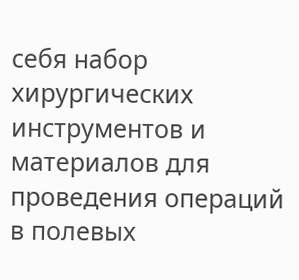себя набор хирургических инструментов и материалов для проведения операций в полевых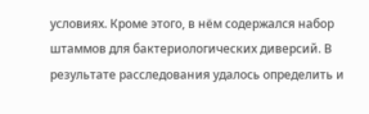условиях. Кроме этого, в нём содержался набор штаммов для бактериологических диверсий. В результате расследования удалось определить и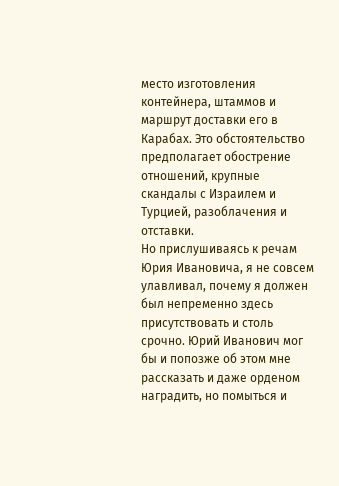место изготовления контейнера, штаммов и маршрут доставки его в Карабах. Это обстоятельство предполагает обострение отношений, крупные скандалы с Израилем и Турцией, разоблачения и отставки.
Но прислушиваясь к речам Юрия Ивановича, я не совсем улавливал, почему я должен был непременно здесь присутствовать и столь срочно. Юрий Иванович мог бы и попозже об этом мне рассказать и даже орденом наградить, но помыться и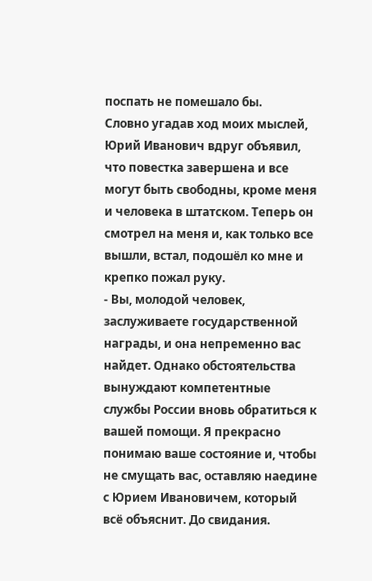поспать не помешало бы.
Словно угадав ход моих мыслей, Юрий Иванович вдруг объявил, что повестка завершена и все могут быть свободны, кроме меня и человека в штатском. Теперь он смотрел на меня и, как только все вышли, встал, подошёл ко мне и крепко пожал руку.
- Вы, молодой человек, заслуживаете государственной награды, и она непременно вас найдет. Однако обстоятельства вынуждают компетентные службы России вновь обратиться к вашей помощи. Я прекрасно понимаю ваше состояние и, чтобы не смущать вас, оставляю наедине с Юрием Ивановичем, который всё объяснит. До свидания.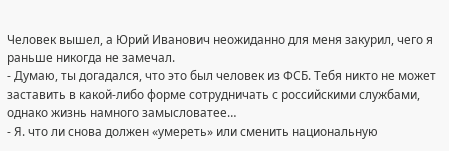Человек вышел, а Юрий Иванович неожиданно для меня закурил, чего я раньше никогда не замечал.
- Думаю, ты догадался, что это был человек из ФСБ. Тебя никто не может заставить в какой-либо форме сотрудничать с российскими службами, однако жизнь намного замысловатее…
- Я. что ли снова должен «умереть» или сменить национальную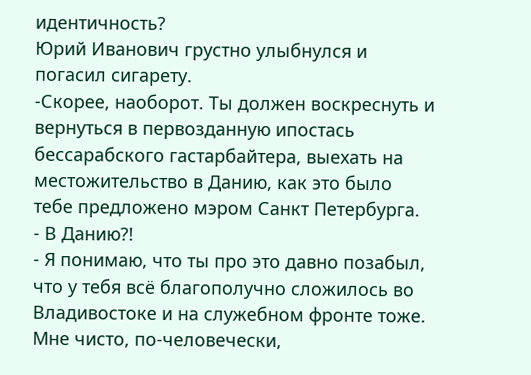идентичность?
Юрий Иванович грустно улыбнулся и погасил сигарету.
-Скорее, наоборот. Ты должен воскреснуть и вернуться в первозданную ипостась бессарабского гастарбайтера, выехать на местожительство в Данию, как это было тебе предложено мэром Санкт Петербурга.
- В Данию?!
- Я понимаю, что ты про это давно позабыл, что у тебя всё благополучно сложилось во Владивостоке и на служебном фронте тоже. Мне чисто, по-человечески,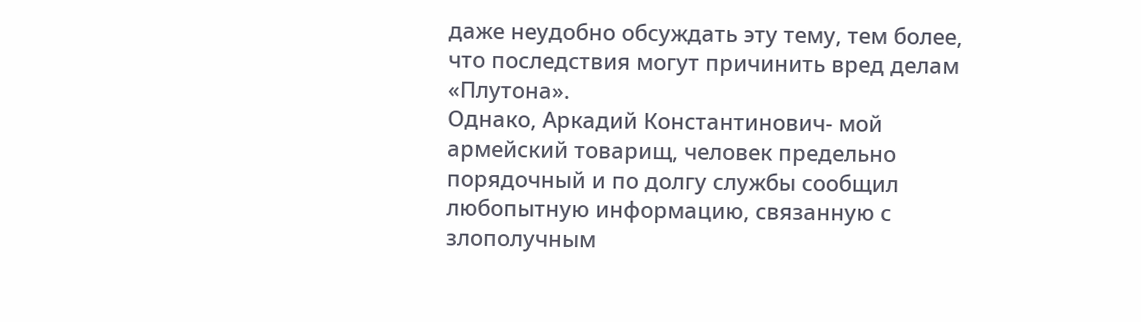даже неудобно обсуждать эту тему, тем более, что последствия могут причинить вред делам «Плутона».
Однако, Аркадий Константинович- мой армейский товарищ, человек предельно порядочный и по долгу службы сообщил любопытную информацию, связанную с злополучным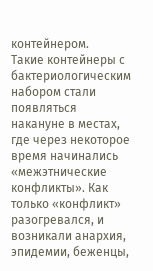контейнером.
Такие контейнеры с бактериологическим набором стали появляться накануне в местах, где через некоторое время начинались «межэтнические конфликты». Как только «конфликт» разогревался, и возникали анархия, эпидемии, беженцы,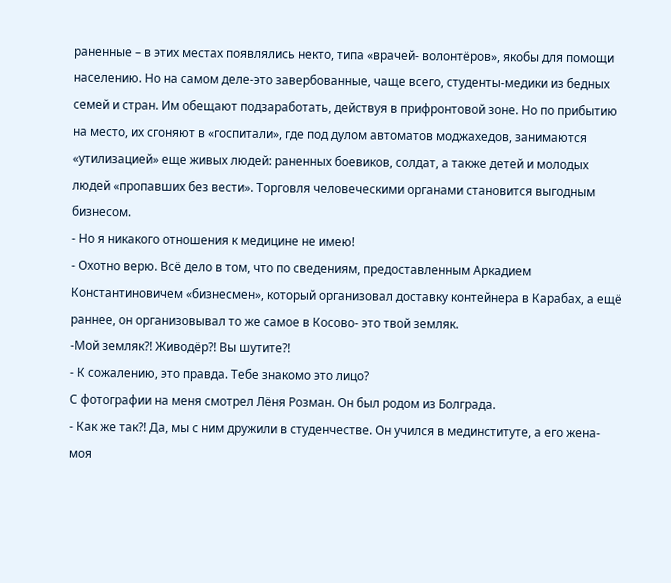раненные – в этих местах появлялись некто, типа «врачей- волонтёров», якобы для помощи населению. Но на самом деле-это завербованные, чаще всего, студенты-медики из бедных семей и стран. Им обещают подзаработать, действуя в прифронтовой зоне. Но по прибытию на место, их сгоняют в «госпитали», где под дулом автоматов моджахедов, занимаются «утилизацией» еще живых людей: раненных боевиков, солдат, а также детей и молодых людей «пропавших без вести». Торговля человеческими органами становится выгодным бизнесом.
- Но я никакого отношения к медицине не имею!
- Охотно верю. Всё дело в том, что по сведениям, предоставленным Аркадием Константиновичем «бизнесмен», который организовал доставку контейнера в Карабах, а ещё раннее, он организовывал то же самое в Косово- это твой земляк.
-Мой земляк?! Живодёр?! Вы шутите?!
- К сожалению, это правда. Тебе знакомо это лицо?
С фотографии на меня смотрел Лёня Розман. Он был родом из Болграда.
- Как же так?! Да, мы с ним дружили в студенчестве. Он учился в мединституте, а его жена-моя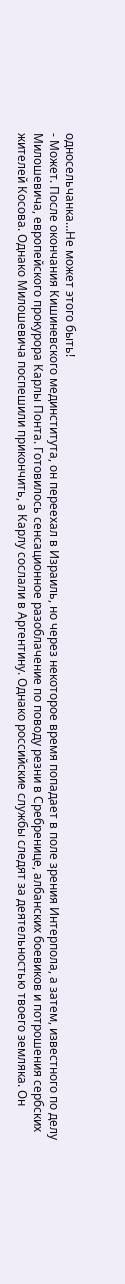односельчанка…Не может этого быть!
- Может. После окончания Кишиневского мединститута, он переехал в Израиль, но через некоторое время попадает в поле зрения Интерпола, а затем, известного по делу Милошевича, европейского прокурора Карлы Понта. Готовилось сенсационное разоблачение по поводу резни в Сребренице, албанских боевиков и потрошения сербских жителей Косова. Однако Милошевича поспешили прикончить, а Карлу сослали в Аргентину. Однако российские службы следят за деятельностью твоего земляка. Он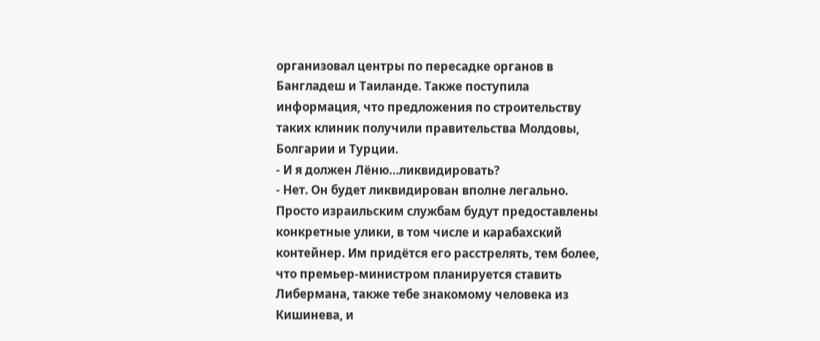организовал центры по пересадке органов в Бангладеш и Таиланде. Также поступила информация, что предложения по строительству таких клиник получили правительства Молдовы, Болгарии и Турции.
- И я должен Лёню…ликвидировать?
- Нет. Он будет ликвидирован вполне легально. Просто израильским службам будут предоставлены конкретные улики, в том числе и карабахский контейнер. Им придётся его расстрелять, тем более, что премьер-министром планируется ставить Либермана, также тебе знакомому человека из Кишинева, и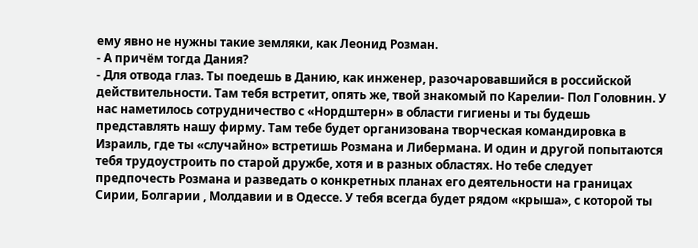ему явно не нужны такие земляки, как Леонид Розман.
- А причём тогда Дания?
- Для отвода глаз. Ты поедешь в Данию, как инженер, разочаровавшийся в российской действительности. Там тебя встретит, опять же, твой знакомый по Карелии- Пол Головнин. У нас наметилось сотрудничество с «Нордштерн» в области гигиены и ты будешь представлять нашу фирму. Там тебе будет организована творческая командировка в Израиль, где ты «случайно» встретишь Розмана и Либермана. И один и другой попытаются тебя трудоустроить по старой дружбе, хотя и в разных областях. Но тебе следует предпочесть Розмана и разведать о конкретных планах его деятельности на границах Сирии, Болгарии , Молдавии и в Одессе. У тебя всегда будет рядом «крыша», с которой ты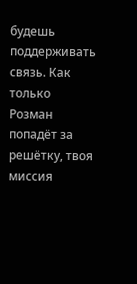будешь поддерживать связь. Как только Розман попадёт за решётку, твоя миссия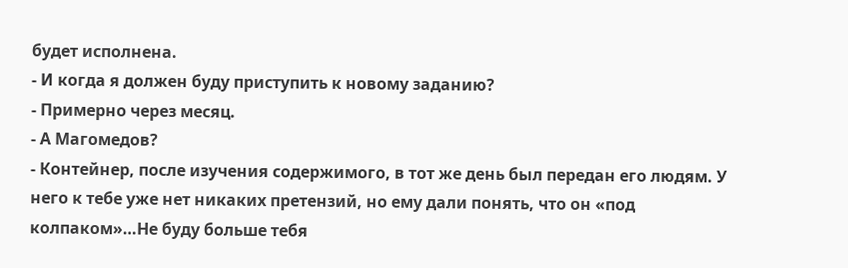будет исполнена.
- И когда я должен буду приступить к новому заданию?
- Примерно через месяц.
- А Магомедов?
- Контейнер, после изучения содержимого, в тот же день был передан его людям. У него к тебе уже нет никаких претензий, но ему дали понять, что он «под колпаком»…Не буду больше тебя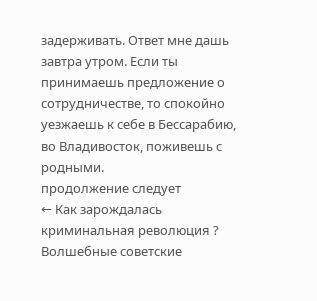задерживать. Ответ мне дашь завтра утром. Если ты принимаешь предложение о сотрудничестве, то спокойно уезжаешь к себе в Бессарабию, во Владивосток, поживешь с родными.
продолжение следует
← Как зарождалась криминальная революция ? Волшебные советские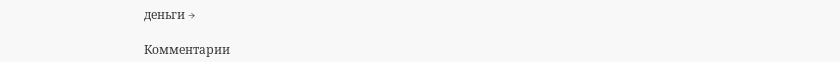деньги →

Комментарии